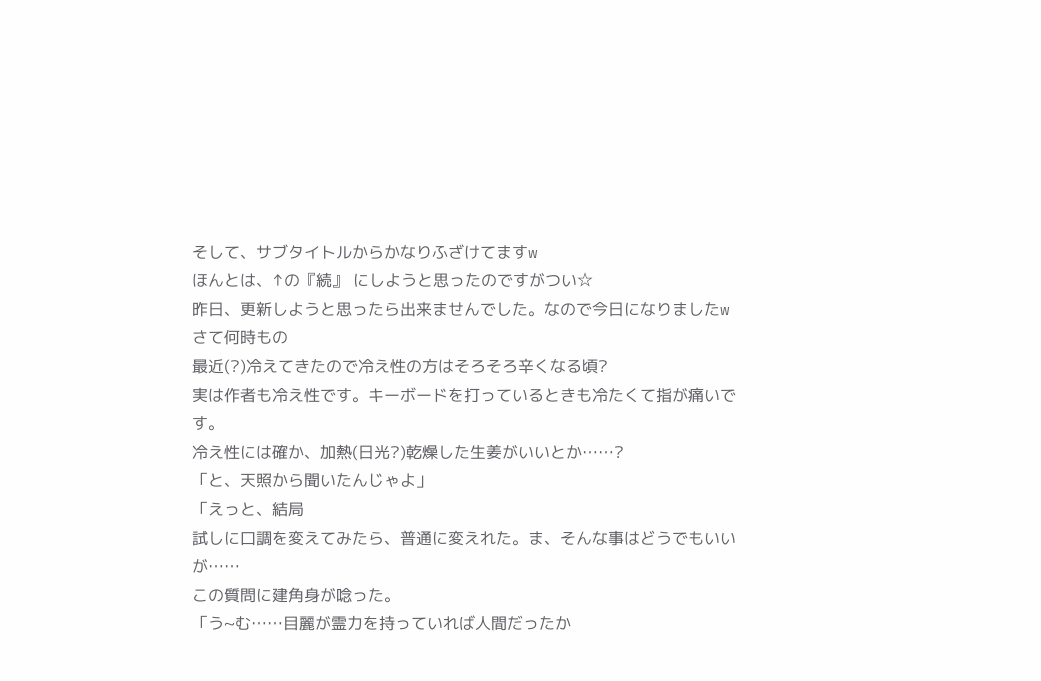そして、サブタイトルからかなりふざけてますw
ほんとは、↑の『続』 にしようと思ったのですがつい☆
昨日、更新しようと思ったら出来ませんでした。なので今日になりましたw
さて何時もの
最近(?)冷えてきたので冷え性の方はそろそろ辛くなる頃?
実は作者も冷え性です。キーボードを打っているときも冷たくて指が痛いです。
冷え性には確か、加熱(日光?)乾燥した生姜がいいとか……?
「と、天照から聞いたんじゃよ」
「えっと、結局
試しに口調を変えてみたら、普通に変えれた。ま、そんな事はどうでもいいが……
この質問に建角身が唸った。
「う~む……目麗が霊力を持っていれば人間だったか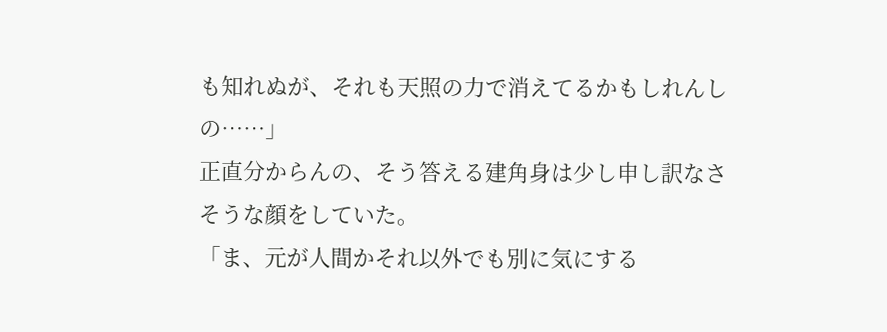も知れぬが、それも天照の力で消えてるかもしれんしの……」
正直分からんの、そう答える建角身は少し申し訳なさそうな顔をしていた。
「ま、元が人間かそれ以外でも別に気にする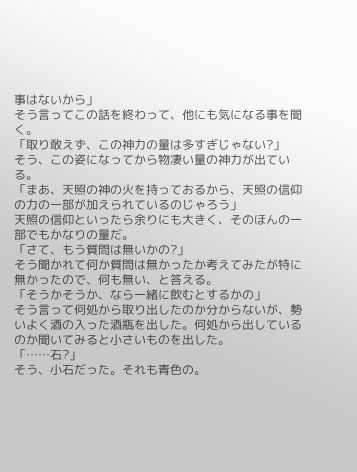事はないから」
そう言ってこの話を終わって、他にも気になる事を聞く。
「取り敢えず、この神力の量は多すぎじゃない?」
そう、この姿になってから物凄い量の神力が出ている。
「まあ、天照の神の火を持っておるから、天照の信仰の力の一部が加えられているのじゃろう」
天照の信仰といったら余りにも大きく、そのほんの一部でもかなりの量だ。
「さて、もう質問は無いかの?」
そう聞かれて何か質問は無かったか考えてみたが特に無かったので、何も無い、と答える。
「そうかそうか、なら一緒に飲むとするかの」
そう言って何処から取り出したのか分からないが、勢いよく酒の入った酒瓶を出した。何処から出しているのか聞いてみると小さいものを出した。
「……石?」
そう、小石だった。それも青色の。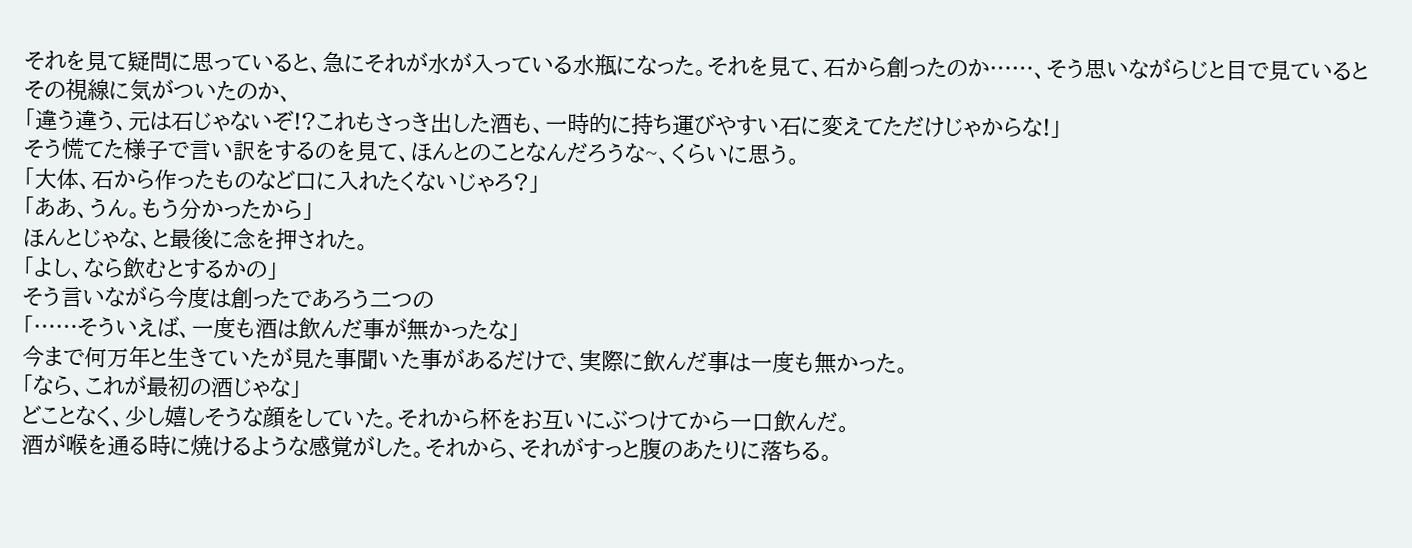それを見て疑問に思っていると、急にそれが水が入っている水瓶になった。それを見て、石から創ったのか……、そう思いながらじと目で見ているとその視線に気がついたのか、
「違う違う、元は石じゃないぞ!?これもさっき出した酒も、一時的に持ち運びやすい石に変えてただけじゃからな!」
そう慌てた様子で言い訳をするのを見て、ほんとのことなんだろうな~、くらいに思う。
「大体、石から作ったものなど口に入れたくないじゃろ?」
「ああ、うん。もう分かったから」
ほんとじゃな、と最後に念を押された。
「よし、なら飲むとするかの」
そう言いながら今度は創ったであろう二つの
「……そういえば、一度も酒は飲んだ事が無かったな」
今まで何万年と生きていたが見た事聞いた事があるだけで、実際に飲んだ事は一度も無かった。
「なら、これが最初の酒じゃな」
どことなく、少し嬉しそうな顔をしていた。それから杯をお互いにぶつけてから一口飲んだ。
酒が喉を通る時に焼けるような感覚がした。それから、それがすっと腹のあたりに落ちる。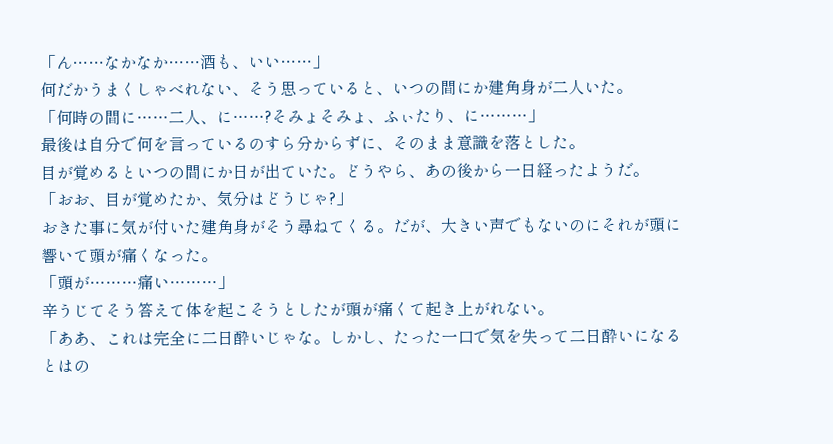「ん……なかなか……酒も、いい……」
何だかうまくしゃべれない、そう思っていると、いつの間にか建角身が二人いた。
「何時の間に……二人、に……?そみょそみょ、ふぃたり、に………」
最後は自分で何を言っているのすら分からずに、そのまま意識を落とした。
目が覚めるといつの間にか日が出ていた。どうやら、あの後から一日経ったようだ。
「おお、目が覚めたか、気分はどうじゃ?」
おきた事に気が付いた建角身がそう尋ねてくる。だが、大きい声でもないのにそれが頭に響いて頭が痛くなった。
「頭が………痛い………」
辛うじてそう答えて体を起こそうとしたが頭が痛くて起き上がれない。
「ああ、これは完全に二日酔いじゃな。しかし、たった一口で気を失って二日酔いになるとはの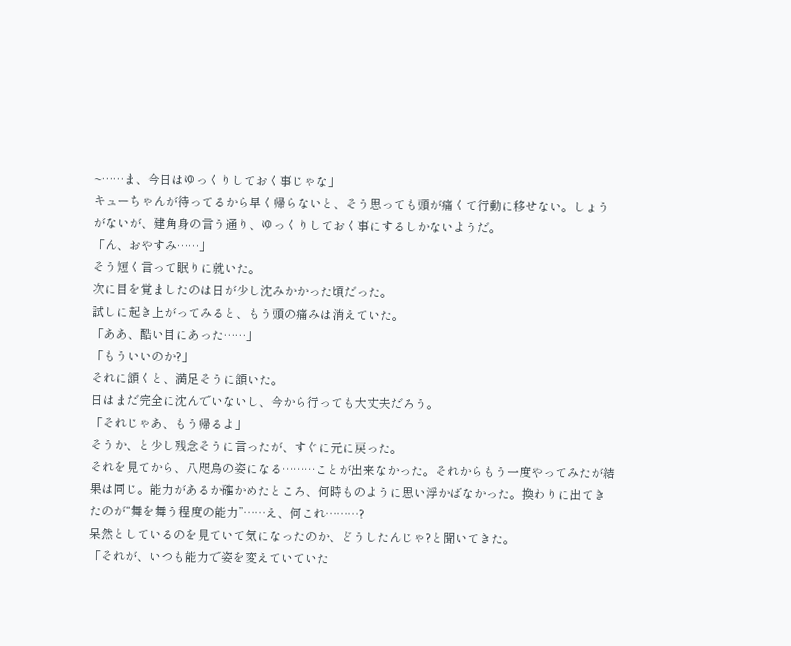~……ま、今日はゆっくりしておく事じゃな」
キューちゃんが待ってるから早く帰らないと、そう思っても頭が痛くて行動に移せない。しょうがないが、建角身の言う通り、ゆっくりしておく事にするしかないようだ。
「ん、おやすみ……」
そう短く言って眠りに就いた。
次に目を覚ましたのは日が少し沈みかかった頃だった。
試しに起き上がってみると、もう頭の痛みは消えていた。
「ああ、酷い目にあった……」
「もういいのか?」
それに頷くと、満足そうに頷いた。
日はまだ完全に沈んでいないし、今から行っても大丈夫だろう。
「それじゃあ、もう帰るよ」
そうか、と少し残念そうに言ったが、すぐに元に戻った。
それを見てから、八咫烏の姿になる………ことが出来なかった。それからもう一度やってみたが結果は同じ。能力があるか確かめたところ、何時ものように思い浮かばなかった。換わりに出てきたのが“舞を舞う程度の能力”……え、何これ………?
呆然としているのを見ていて気になったのか、どうしたんじゃ?と聞いてきた。
「それが、いつも能力で姿を変えていていた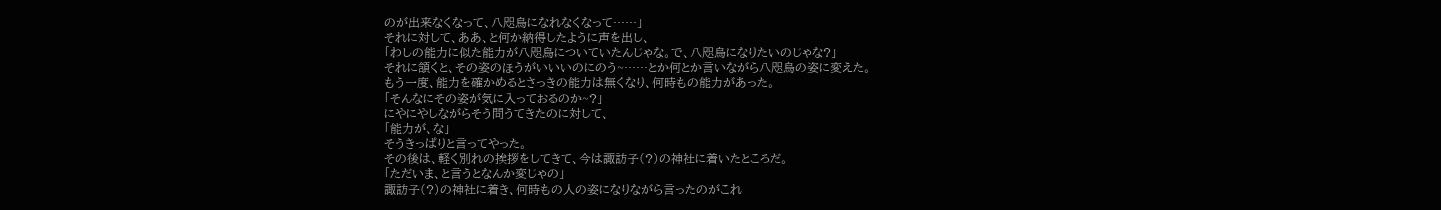のが出来なくなって、八咫烏になれなくなって……」
それに対して、ああ、と何か納得したように声を出し、
「わしの能力に似た能力が八咫烏についていたんじゃな。で、八咫烏になりたいのじゃな?」
それに頷くと、その姿のほうがいいいのにのう~……とか何とか言いながら八咫烏の姿に変えた。
もう一度、能力を確かめるとさっきの能力は無くなり、何時もの能力があった。
「そんなにその姿が気に入っておるのか~?」
にやにやしながらそう問うてきたのに対して、
「能力が、な」
そうきっぱりと言ってやった。
その後は、軽く別れの挨拶をしてきて、今は諏訪子(?)の神社に着いたところだ。
「ただいま、と言うとなんか変じゃの」
諏訪子(?)の神社に着き、何時もの人の姿になりながら言ったのがこれ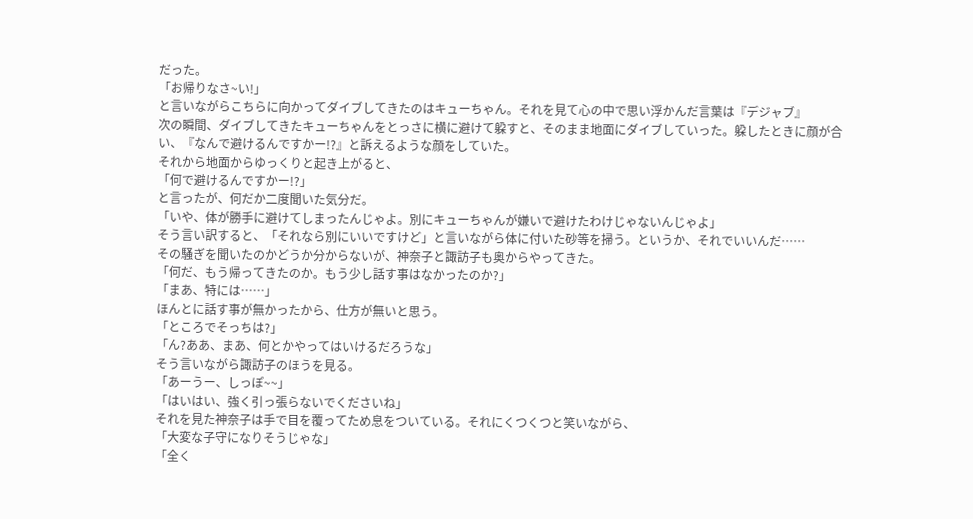だった。
「お帰りなさ~い!」
と言いながらこちらに向かってダイブしてきたのはキューちゃん。それを見て心の中で思い浮かんだ言葉は『デジャブ』
次の瞬間、ダイブしてきたキューちゃんをとっさに横に避けて躱すと、そのまま地面にダイブしていった。躱したときに顔が合い、『なんで避けるんですかー!?』と訴えるような顔をしていた。
それから地面からゆっくりと起き上がると、
「何で避けるんですかー!?」
と言ったが、何だか二度聞いた気分だ。
「いや、体が勝手に避けてしまったんじゃよ。別にキューちゃんが嫌いで避けたわけじゃないんじゃよ」
そう言い訳すると、「それなら別にいいですけど」と言いながら体に付いた砂等を掃う。というか、それでいいんだ……
その騒ぎを聞いたのかどうか分からないが、神奈子と諏訪子も奥からやってきた。
「何だ、もう帰ってきたのか。もう少し話す事はなかったのか?」
「まあ、特には……」
ほんとに話す事が無かったから、仕方が無いと思う。
「ところでそっちは?」
「ん?ああ、まあ、何とかやってはいけるだろうな」
そう言いながら諏訪子のほうを見る。
「あーうー、しっぽ~~」
「はいはい、強く引っ張らないでくださいね」
それを見た神奈子は手で目を覆ってため息をついている。それにくつくつと笑いながら、
「大変な子守になりそうじゃな」
「全く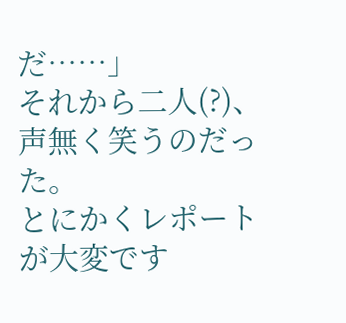だ……」
それから二人(?)、声無く笑うのだった。
とにかくレポートが大変です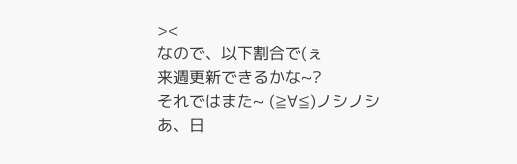><
なので、以下割合で(ぇ
来週更新できるかな~?
それではまた~ (≧∀≦)ノシノシ
あ、日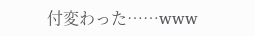付変わった……www